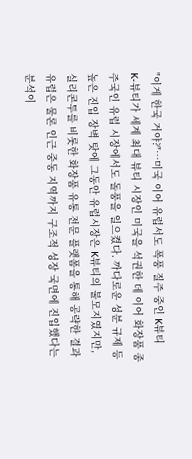"이게 한국 거야?"…미국 이어 유럽서도 폭풍 질주 중인 K뷰티
K-뷰티가 세계 최대 뷰티 시장인 미국을 석권한 데 이어 화장품 종주국인 유럽 시장에서도 돌풍을 일으켰다. 까다로운 성분 규제 등 높은 진입 장벽 탓에 그동안 유럽시장은 K뷰티의 불모지였지만, 실리콘투를 비롯한 화장품 유통 전문 플랫폼을 통해 공략한 결과 유럽은 물론 인근 중동 지역까지 구조적 성장 국면에 진입했다는 분석이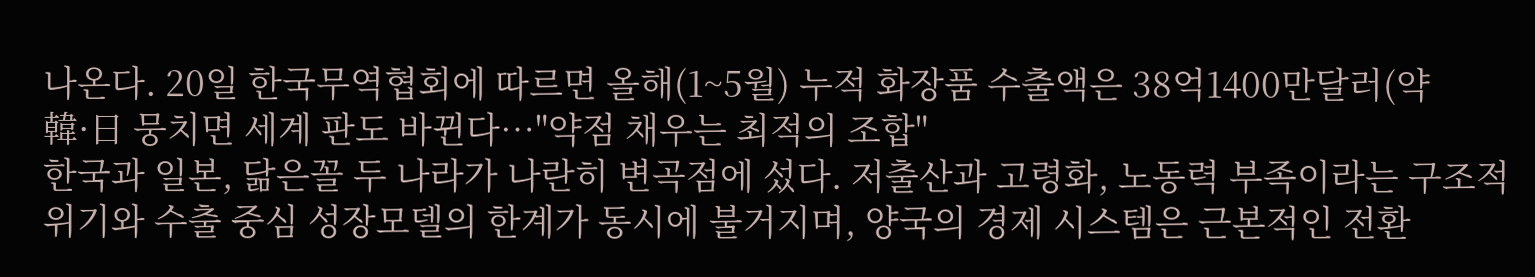나온다. 20일 한국무역협회에 따르면 올해(1~5월) 누적 화장품 수출액은 38억1400만달러(약
韓·日 뭉치면 세계 판도 바뀐다…"약점 채우는 최적의 조합"
한국과 일본, 닮은꼴 두 나라가 나란히 변곡점에 섰다. 저출산과 고령화, 노동력 부족이라는 구조적 위기와 수출 중심 성장모델의 한계가 동시에 불거지며, 양국의 경제 시스템은 근본적인 전환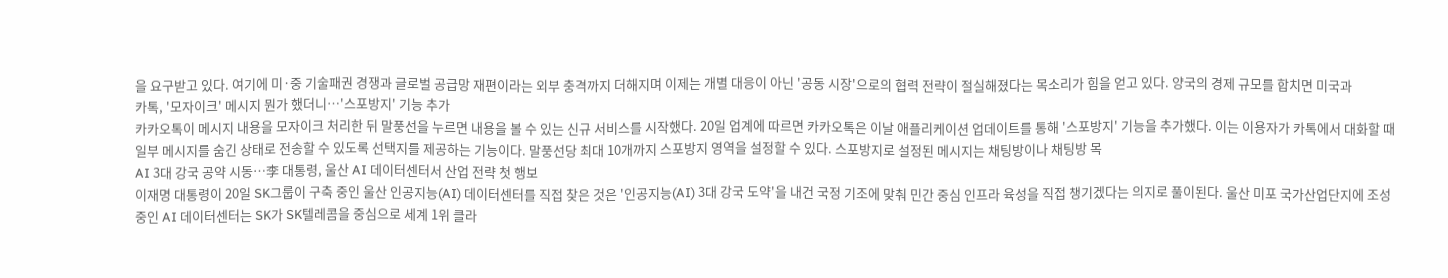을 요구받고 있다. 여기에 미·중 기술패권 경쟁과 글로벌 공급망 재편이라는 외부 충격까지 더해지며 이제는 개별 대응이 아닌 '공동 시장'으로의 협력 전략이 절실해졌다는 목소리가 힘을 얻고 있다. 양국의 경제 규모를 합치면 미국과
카톡, '모자이크' 메시지 뭔가 했더니…'스포방지' 기능 추가
카카오톡이 메시지 내용을 모자이크 처리한 뒤 말풍선을 누르면 내용을 볼 수 있는 신규 서비스를 시작했다. 20일 업계에 따르면 카카오톡은 이날 애플리케이션 업데이트를 통해 '스포방지' 기능을 추가했다. 이는 이용자가 카톡에서 대화할 때 일부 메시지를 숨긴 상태로 전송할 수 있도록 선택지를 제공하는 기능이다. 말풍선당 최대 10개까지 스포방지 영역을 설정할 수 있다. 스포방지로 설정된 메시지는 채팅방이나 채팅방 목
AI 3대 강국 공약 시동…李 대통령, 울산 AI 데이터센터서 산업 전략 첫 행보
이재명 대통령이 20일 SK그룹이 구축 중인 울산 인공지능(AI) 데이터센터를 직접 찾은 것은 '인공지능(AI) 3대 강국 도약'을 내건 국정 기조에 맞춰 민간 중심 인프라 육성을 직접 챙기겠다는 의지로 풀이된다. 울산 미포 국가산업단지에 조성 중인 AI 데이터센터는 SK가 SK텔레콤을 중심으로 세계 1위 클라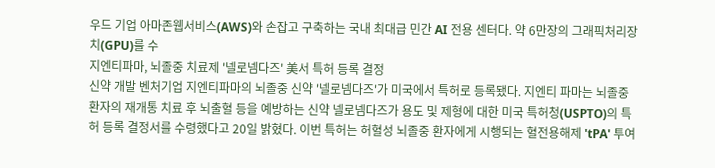우드 기업 아마존웹서비스(AWS)와 손잡고 구축하는 국내 최대급 민간 AI 전용 센터다. 약 6만장의 그래픽처리장치(GPU)를 수
지엔티파마, 뇌졸중 치료제 '넬로넴다즈' 美서 특허 등록 결정
신약 개발 벤처기업 지엔티파마의 뇌졸중 신약 '넬로넴다즈'가 미국에서 특허로 등록됐다. 지엔티 파마는 뇌졸중 환자의 재개통 치료 후 뇌출혈 등을 예방하는 신약 넬로넴다즈가 용도 및 제형에 대한 미국 특허청(USPTO)의 특허 등록 결정서를 수령했다고 20일 밝혔다. 이번 특허는 허혈성 뇌졸중 환자에게 시행되는 혈전용해제 'tPA' 투여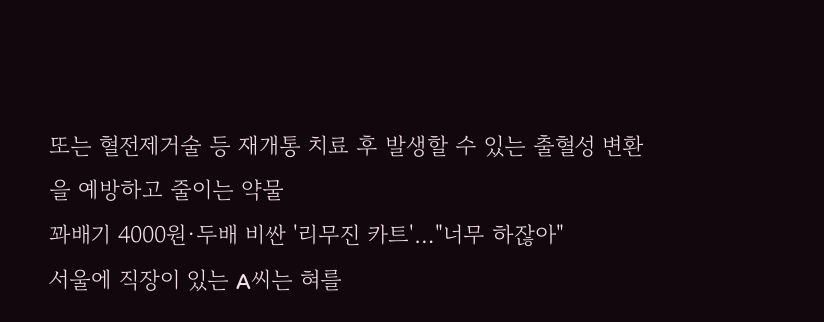또는 혈전제거술 등 재개통 치료 후 발생할 수 있는 출혈성 변환을 예방하고 줄이는 약물
꽈배기 4000원·두배 비싼 '리무진 카트'…"너무 하잖아"
서울에 직장이 있는 A씨는 혀를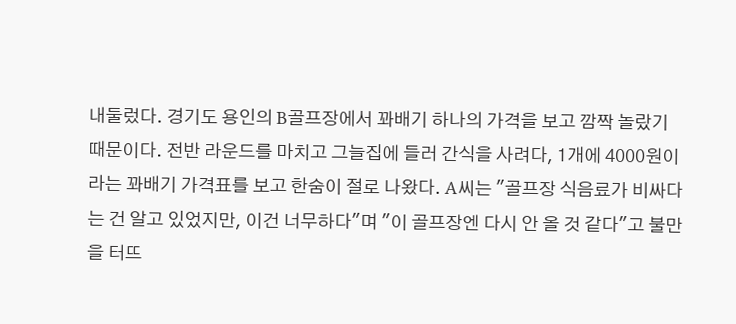내둘렀다. 경기도 용인의 B골프장에서 꽈배기 하나의 가격을 보고 깜짝 놀랐기 때문이다. 전반 라운드를 마치고 그늘집에 들러 간식을 사려다, 1개에 4000원이라는 꽈배기 가격표를 보고 한숨이 절로 나왔다. A씨는 "골프장 식음료가 비싸다는 건 알고 있었지만, 이건 너무하다"며 "이 골프장엔 다시 안 올 것 같다"고 불만을 터뜨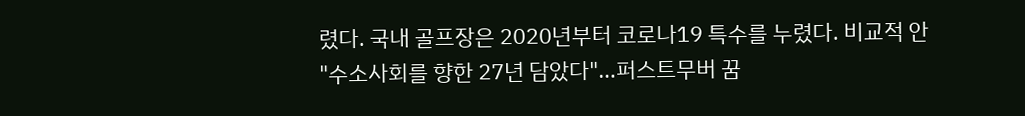렸다. 국내 골프장은 2020년부터 코로나19 특수를 누렸다. 비교적 안
"수소사회를 향한 27년 담았다"…퍼스트무버 꿈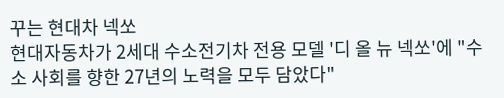꾸는 현대차 넥쏘
현대자동차가 2세대 수소전기차 전용 모델 '디 올 뉴 넥쏘'에 "수소 사회를 향한 27년의 노력을 모두 담았다"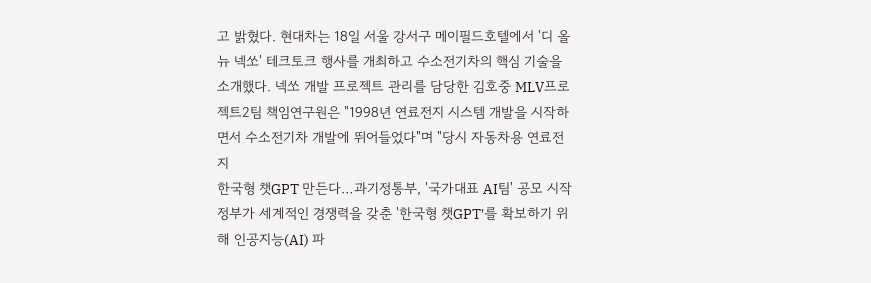고 밝혔다. 현대차는 18일 서울 강서구 메이필드호텔에서 '디 올 뉴 넥쏘' 테크토크 행사를 개최하고 수소전기차의 핵심 기술을 소개했다. 넥쏘 개발 프로젝트 관리를 담당한 김호중 MLV프로젝트2팀 책임연구원은 "1998년 연료전지 시스템 개발을 시작하면서 수소전기차 개발에 뛰어들었다"며 "당시 자동차용 연료전지
한국형 챗GPT 만든다…과기정통부, '국가대표 AI팀' 공모 시작
정부가 세계적인 경쟁력을 갖춘 '한국형 챗GPT'를 확보하기 위해 인공지능(AI) 파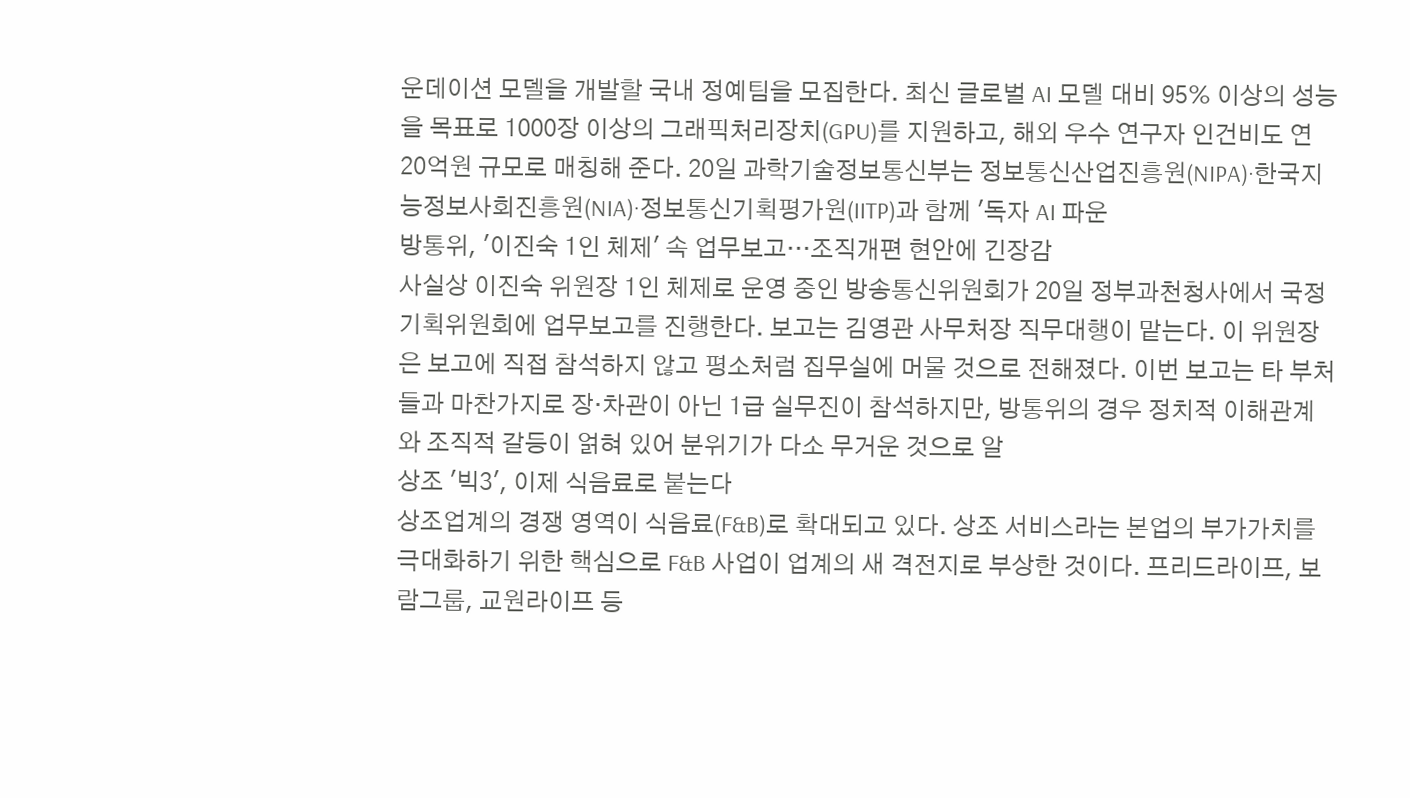운데이션 모델을 개발할 국내 정예팀을 모집한다. 최신 글로벌 AI 모델 대비 95% 이상의 성능을 목표로 1000장 이상의 그래픽처리장치(GPU)를 지원하고, 해외 우수 연구자 인건비도 연 20억원 규모로 매칭해 준다. 20일 과학기술정보통신부는 정보통신산업진흥원(NIPA)·한국지능정보사회진흥원(NIA)·정보통신기획평가원(IITP)과 함께 '독자 AI 파운
방통위, '이진숙 1인 체제' 속 업무보고…조직개편 현안에 긴장감
사실상 이진숙 위원장 1인 체제로 운영 중인 방송통신위원회가 20일 정부과천청사에서 국정기획위원회에 업무보고를 진행한다. 보고는 김영관 사무처장 직무대행이 맡는다. 이 위원장은 보고에 직접 참석하지 않고 평소처럼 집무실에 머물 것으로 전해졌다. 이번 보고는 타 부처들과 마찬가지로 장·차관이 아닌 1급 실무진이 참석하지만, 방통위의 경우 정치적 이해관계와 조직적 갈등이 얽혀 있어 분위기가 다소 무거운 것으로 알
상조 '빅3', 이제 식음료로 붙는다
상조업계의 경쟁 영역이 식음료(F&B)로 확대되고 있다. 상조 서비스라는 본업의 부가가치를 극대화하기 위한 핵심으로 F&B 사업이 업계의 새 격전지로 부상한 것이다. 프리드라이프, 보람그룹, 교원라이프 등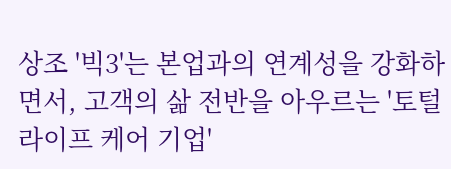상조 '빅3'는 본업과의 연계성을 강화하면서, 고객의 삶 전반을 아우르는 '토털 라이프 케어 기업'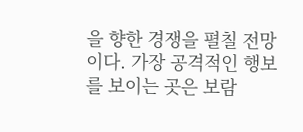을 향한 경쟁을 펼칠 전망이다. 가장 공격적인 행보를 보이는 곳은 보람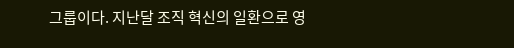그룹이다. 지난달 조직 혁신의 일환으로 영